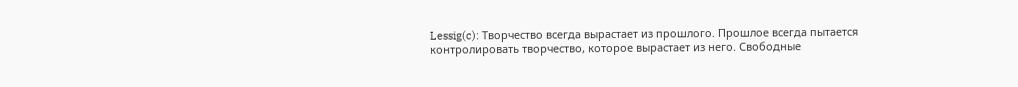Lessig(c): Творчество всегда вырастает из прошлого. Прошлое всегда пытается контролировать творчество, которое вырастает из него. Свободные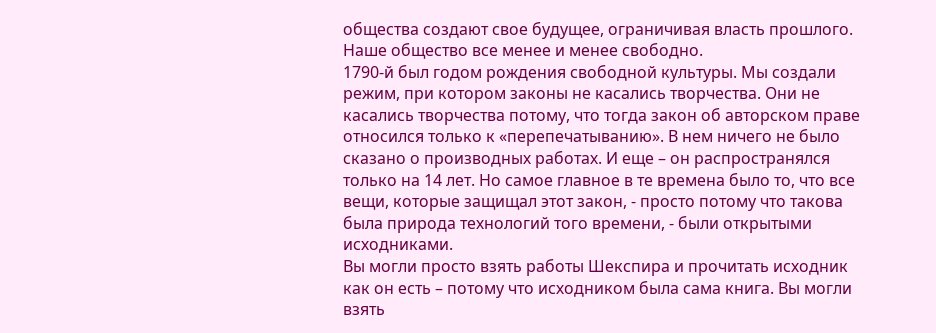общества создают свое будущее, ограничивая власть прошлого. Наше общество все менее и менее свободно.
1790-й был годом рождения свободной культуры. Мы создали режим, при котором законы не касались творчества. Они не касались творчества потому, что тогда закон об авторском праве относился только к «перепечатыванию». В нем ничего не было сказано о производных работах. И еще – он распространялся только на 14 лет. Но самое главное в те времена было то, что все вещи, которые защищал этот закон, - просто потому что такова была природа технологий того времени, - были открытыми исходниками.
Вы могли просто взять работы Шекспира и прочитать исходник как он есть – потому что исходником была сама книга. Вы могли взять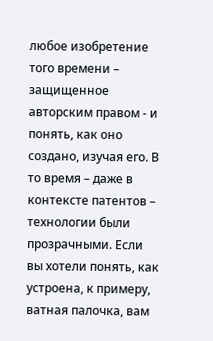любое изобретение того времени – защищенное авторским правом - и понять, как оно создано, изучая его. В то время – даже в контексте патентов – технологии были прозрачными. Если вы хотели понять, как устроена, к примеру, ватная палочка, вам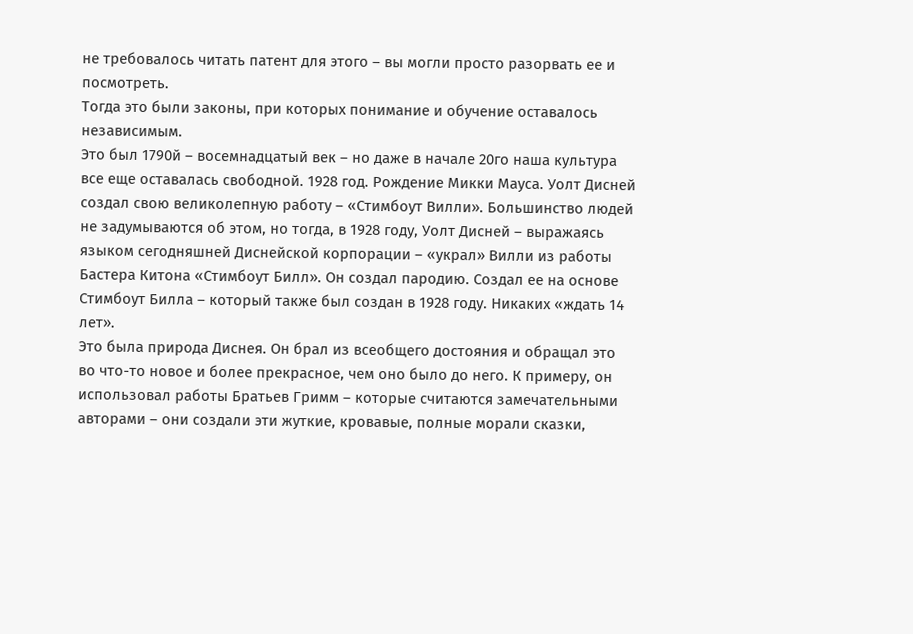не требовалось читать патент для этого – вы могли просто разорвать ее и посмотреть.
Тогда это были законы, при которых понимание и обучение оставалось независимым.
Это был 1790й – восемнадцатый век – но даже в начале 20го наша культура все еще оставалась свободной. 1928 год. Рождение Микки Мауса. Уолт Дисней создал свою великолепную работу – «Стимбоут Вилли». Большинство людей не задумываются об этом, но тогда, в 1928 году, Уолт Дисней – выражаясь языком сегодняшней Диснейской корпорации – «украл» Вилли из работы Бастера Китона «Стимбоут Билл». Он создал пародию. Создал ее на основе Стимбоут Билла – который также был создан в 1928 году. Никаких «ждать 14 лет».
Это была природа Диснея. Он брал из всеобщего достояния и обращал это во что-то новое и более прекрасное, чем оно было до него. К примеру, он использовал работы Братьев Гримм – которые считаются замечательными авторами – они создали эти жуткие, кровавые, полные морали сказки,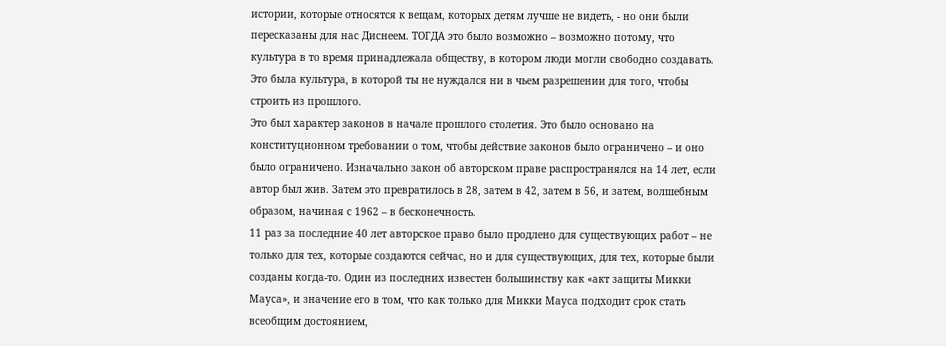истории, которые относятся к вещам, которых детям лучше не видеть, - но они были пересказаны для нас Диснеем. ТОГДА это было возможно – возможно потому, что культура в то время принадлежала обществу, в котором люди могли свободно создавать.
Это была культура, в которой ты не нуждался ни в чьем разрешении для того, чтобы строить из прошлого.
Это был характер законов в начале прошлого столетия. Это было основано на конституционном требовании о том, чтобы действие законов было ограничено – и оно было ограничено. Изначально закон об авторском праве распространялся на 14 лет, если автор был жив. Затем это превратилось в 28, затем в 42, затем в 56, и затем, волшебным образом, начиная с 1962 – в бесконечность.
11 раз за последние 40 лет авторское право было продлено для существующих работ – не только для тех, которые создаются сейчас, но и для существующих, для тех, которые были созданы когда-то. Один из последних известен большинству как «акт защиты Микки Мауса», и значение его в том, что как только для Микки Мауса подходит срок стать всеобщим достоянием,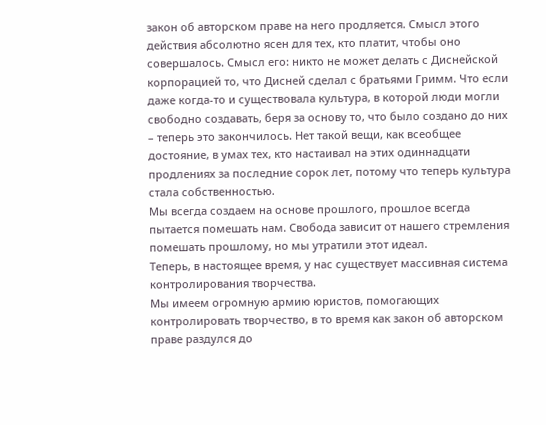закон об авторском праве на него продляется. Смысл этого действия абсолютно ясен для тех, кто платит, чтобы оно совершалось. Смысл его: никто не может делать с Диснейской корпорацией то, что Дисней сделал с братьями Гримм. Что если даже когда-то и существовала культура, в которой люди могли свободно создавать, беря за основу то, что было создано до них – теперь это закончилось. Нет такой вещи, как всеобщее достояние, в умах тех, кто настаивал на этих одиннадцати продлениях за последние сорок лет, потому что теперь культура стала собственностью.
Мы всегда создаем на основе прошлого, прошлое всегда пытается помешать нам. Свобода зависит от нашего стремления помешать прошлому, но мы утратили этот идеал.
Теперь, в настоящее время, у нас существует массивная система контролирования творчества.
Мы имеем огромную армию юристов, помогающих контролировать творчество, в то время как закон об авторском праве раздулся до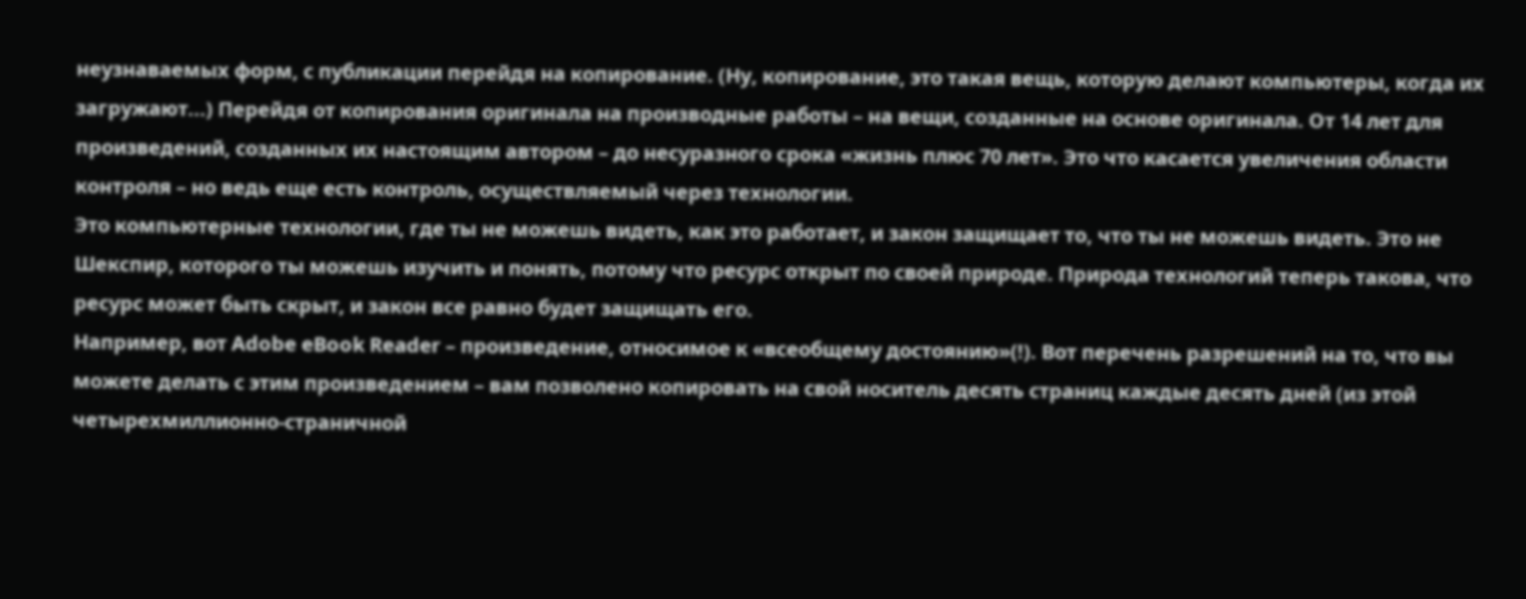неузнаваемых форм, с публикации перейдя на копирование. (Ну, копирование, это такая вещь, которую делают компьютеры, когда их загружают...) Перейдя от копирования оригинала на производные работы – на вещи, созданные на основе оригинала. От 14 лет для произведений, созданных их настоящим автором – до несуразного срока «жизнь плюс 70 лет». Это что касается увеличения области контроля – но ведь еще есть контроль, осуществляемый через технологии.
Это компьютерные технологии, где ты не можешь видеть, как это работает, и закон защищает то, что ты не можешь видеть. Это не Шекспир, которого ты можешь изучить и понять, потому что ресурс открыт по своей природе. Природа технологий теперь такова, что ресурс может быть скрыт, и закон все равно будет защищать его.
Например, вот Adobe eBook Reader – произведение, относимое к «всеобщему достоянию»(!). Вот перечень разрешений на то, что вы можете делать с этим произведением – вам позволено копировать на свой носитель десять страниц каждые десять дней (из этой четырехмиллионно-страничной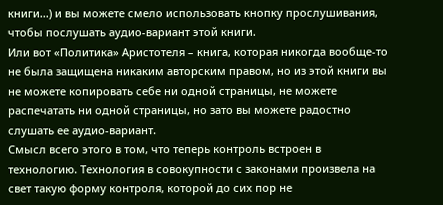книги...) и вы можете смело использовать кнопку прослушивания, чтобы послушать аудио-вариант этой книги.
Или вот «Политика» Аристотеля – книга, которая никогда вообще-то не была защищена никаким авторским правом, но из этой книги вы не можете копировать себе ни одной страницы, не можете распечатать ни одной страницы, но зато вы можете радостно слушать ее аудио-вариант.
Смысл всего этого в том, что теперь контроль встроен в технологию. Технология в совокупности с законами произвела на свет такую форму контроля, которой до сих пор не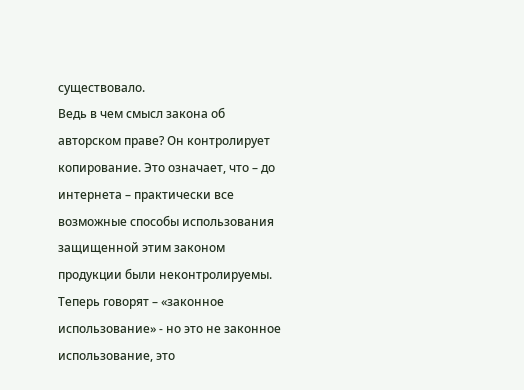существовало.
Ведь в чем смысл закона об авторском праве? Он контролирует копирование. Это означает, что – до интернета – практически все возможные способы использования защищенной этим законом продукции были неконтролируемы. Теперь говорят – «законное использование» - но это не законное использование, это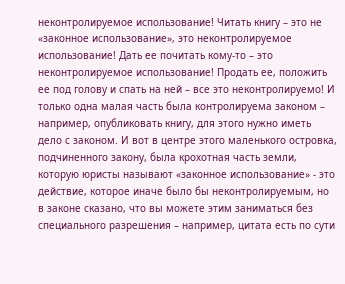неконтролируемое использование! Читать книгу – это не «законное использование», это неконтролируемое использование! Дать ее почитать кому-то – это неконтролируемое использование! Продать ее, положить ее под голову и спать на ней – все это неконтролируемо! И только одна малая часть была контролируема законом – например, опубликовать книгу, для этого нужно иметь дело с законом. И вот в центре этого маленького островка, подчиненного закону, была крохотная часть земли, которую юристы называют «законное использование» - это действие, которое иначе было бы неконтролируемым, но в законе сказано, что вы можете этим заниматься без специального разрешения – например, цитата есть по сути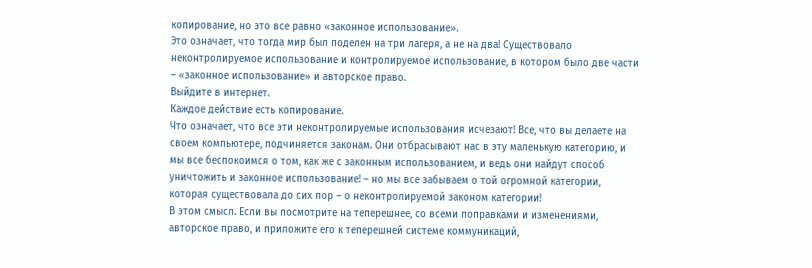копирование, но это все равно «законное использование».
Это означает, что тогда мир был поделен на три лагеря, а не на два! Существовало неконтролируемое использование и контролируемое использование, в котором было две части – «законное использование» и авторское право.
Выйдите в интернет.
Каждое действие есть копирование.
Что означает, что все эти неконтролируемые использования исчезают! Все, что вы делаете на своем компьютере, подчиняется законам. Они отбрасывают нас в эту маленькую категорию, и мы все беспокоимся о том, как же с законным использованием, и ведь они найдут способ уничтожить и законное использование! – но мы все забываем о той огромной категории, которая существовала до сих пор – о неконтролируемой законом категории!
В этом смысл. Если вы посмотрите на теперешнее, со всеми поправками и изменениями, авторское право, и приложите его к теперешней системе коммуникаций,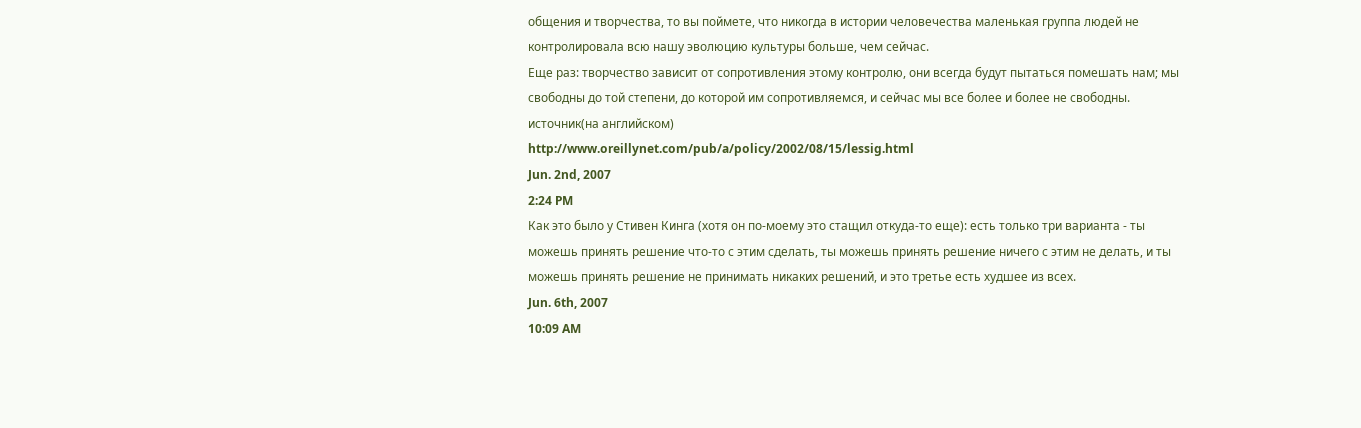общения и творчества, то вы поймете, что никогда в истории человечества маленькая группа людей не контролировала всю нашу эволюцию культуры больше, чем сейчас.
Еще раз: творчество зависит от сопротивления этому контролю, они всегда будут пытаться помешать нам; мы свободны до той степени, до которой им сопротивляемся, и сейчас мы все более и более не свободны.
источник(на английском)
http://www.oreillynet.com/pub/a/policy/2002/08/15/lessig.html
Jun. 2nd, 2007
2:24 PM
Как это было у Стивен Кинга (хотя он по-моему это стащил откуда-то еще): есть только три варианта - ты можешь принять решение что-то с этим сделать, ты можешь принять решение ничего с этим не делать, и ты можешь принять решение не принимать никаких решений, и это третье есть худшее из всех.
Jun. 6th, 2007
10:09 AM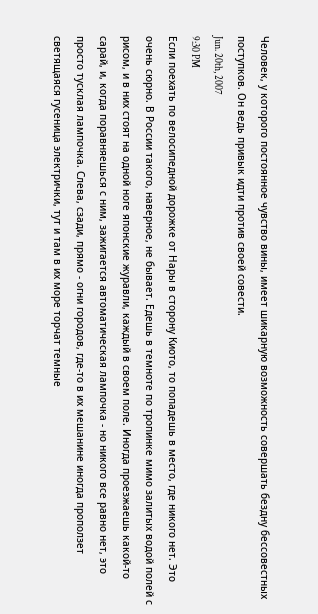Человек, у которого постоянное чувство вины, имеет шикарную возможность совершать бездну бессовестных поступков. Он ведь привык идти против своей совести.
Jun. 20th, 2007
9:30 PM
Если поехать по велосипедной дорожке от Нары в сторону Киото, то попадешь в место, где никого нет. Это очень сюрно. В России такого, наверное, не бывает. Едешь в темноте по тропинке мимо залитых водой полей с рисом, и в них стоят на одной ноге японские журавли, каждый в своем поле. Иногда проезжаешь какой-то сарай, и, когда поравняешься с ним, зажигается автоматическая лампочка - но никого все равно нет, это просто тусклая лампочка. Слева, сзади, прямо - огни городов, где-то в их мешанине иногда проползет светящаяся гусеница электрички, тут и там в их море торчат темные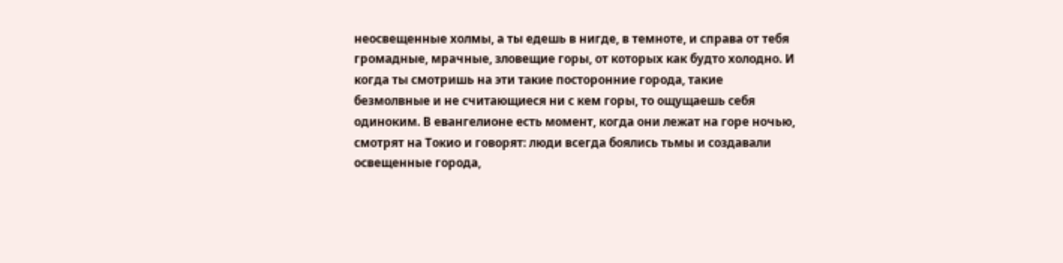неосвещенные холмы, а ты едешь в нигде, в темноте, и справа от тебя громадные, мрачные, зловещие горы, от которых как будто холодно. И когда ты смотришь на эти такие посторонние города, такие безмолвные и не считающиеся ни с кем горы, то ощущаешь себя одиноким. В евангелионе есть момент, когда они лежат на горе ночью, смотрят на Токио и говорят: люди всегда боялись тьмы и создавали освещенные города,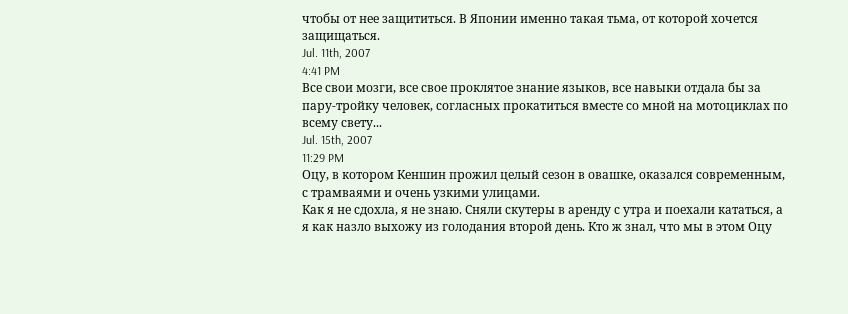чтобы от нее защититься. В Японии именно такая тьма, от которой хочется защищаться.
Jul. 11th, 2007
4:41 PM
Все свои мозги, все свое проклятое знание языков, все навыки отдала бы за пару-тройку человек, согласных прокатиться вместе со мной на мотоциклах по всему свету...
Jul. 15th, 2007
11:29 PM
Оцу, в котором Кеншин прожил целый сезон в овашке, оказался современным, с трамваями и очень узкими улицами.
Как я не сдохла, я не знаю. Сняли скутеры в аренду с утра и поехали кататься, а я как назло выхожу из голодания второй день. Кто ж знал, что мы в этом Оцу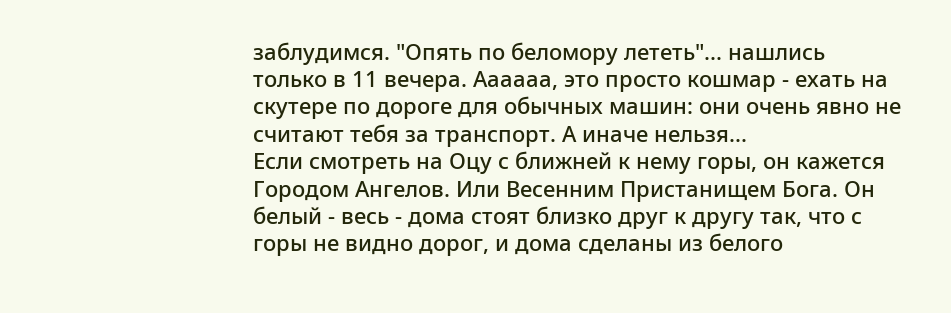заблудимся. "Опять по беломору лететь"... нашлись только в 11 вечера. Аааааа, это просто кошмар - ехать на скутере по дороге для обычных машин: они очень явно не считают тебя за транспорт. А иначе нельзя...
Если смотреть на Оцу с ближней к нему горы, он кажется Городом Ангелов. Или Весенним Пристанищем Бога. Он белый - весь - дома стоят близко друг к другу так, что с горы не видно дорог, и дома сделаны из белого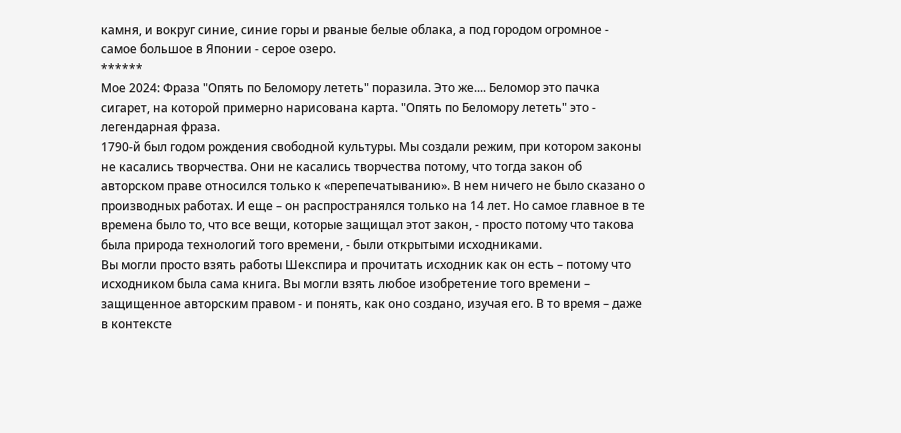камня, и вокруг синие, синие горы и рваные белые облака, а под городом огромное - самое большое в Японии - серое озеро.
******
Мое 2024: Фраза "Опять по Беломору лететь" поразила. Это же.... Беломор это пачка сигарет, на которой примерно нарисована карта. "Опять по Беломору лететь" это - легендарная фраза.
1790-й был годом рождения свободной культуры. Мы создали режим, при котором законы не касались творчества. Они не касались творчества потому, что тогда закон об авторском праве относился только к «перепечатыванию». В нем ничего не было сказано о производных работах. И еще – он распространялся только на 14 лет. Но самое главное в те времена было то, что все вещи, которые защищал этот закон, - просто потому что такова была природа технологий того времени, - были открытыми исходниками.
Вы могли просто взять работы Шекспира и прочитать исходник как он есть – потому что исходником была сама книга. Вы могли взять любое изобретение того времени – защищенное авторским правом - и понять, как оно создано, изучая его. В то время – даже в контексте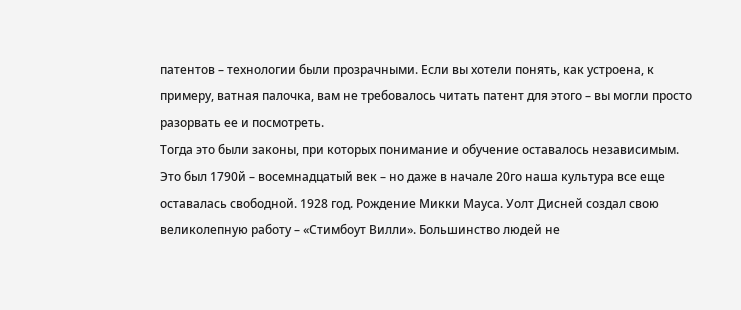патентов – технологии были прозрачными. Если вы хотели понять, как устроена, к примеру, ватная палочка, вам не требовалось читать патент для этого – вы могли просто разорвать ее и посмотреть.
Тогда это были законы, при которых понимание и обучение оставалось независимым.
Это был 1790й – восемнадцатый век – но даже в начале 20го наша культура все еще оставалась свободной. 1928 год. Рождение Микки Мауса. Уолт Дисней создал свою великолепную работу – «Стимбоут Вилли». Большинство людей не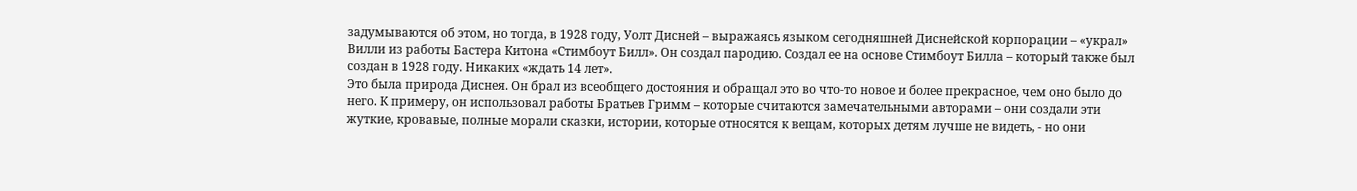задумываются об этом, но тогда, в 1928 году, Уолт Дисней – выражаясь языком сегодняшней Диснейской корпорации – «украл» Вилли из работы Бастера Китона «Стимбоут Билл». Он создал пародию. Создал ее на основе Стимбоут Билла – который также был создан в 1928 году. Никаких «ждать 14 лет».
Это была природа Диснея. Он брал из всеобщего достояния и обращал это во что-то новое и более прекрасное, чем оно было до него. К примеру, он использовал работы Братьев Гримм – которые считаются замечательными авторами – они создали эти жуткие, кровавые, полные морали сказки, истории, которые относятся к вещам, которых детям лучше не видеть, - но они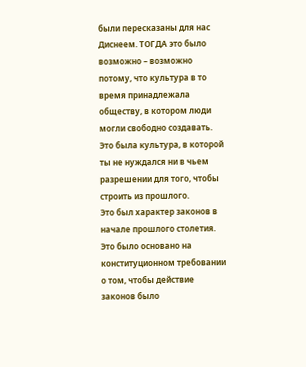были пересказаны для нас Диснеем. ТОГДА это было возможно – возможно потому, что культура в то время принадлежала обществу, в котором люди могли свободно создавать.
Это была культура, в которой ты не нуждался ни в чьем разрешении для того, чтобы строить из прошлого.
Это был характер законов в начале прошлого столетия. Это было основано на конституционном требовании о том, чтобы действие законов было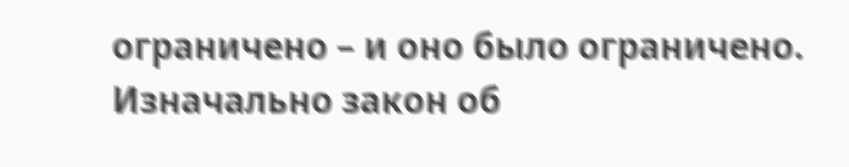ограничено – и оно было ограничено. Изначально закон об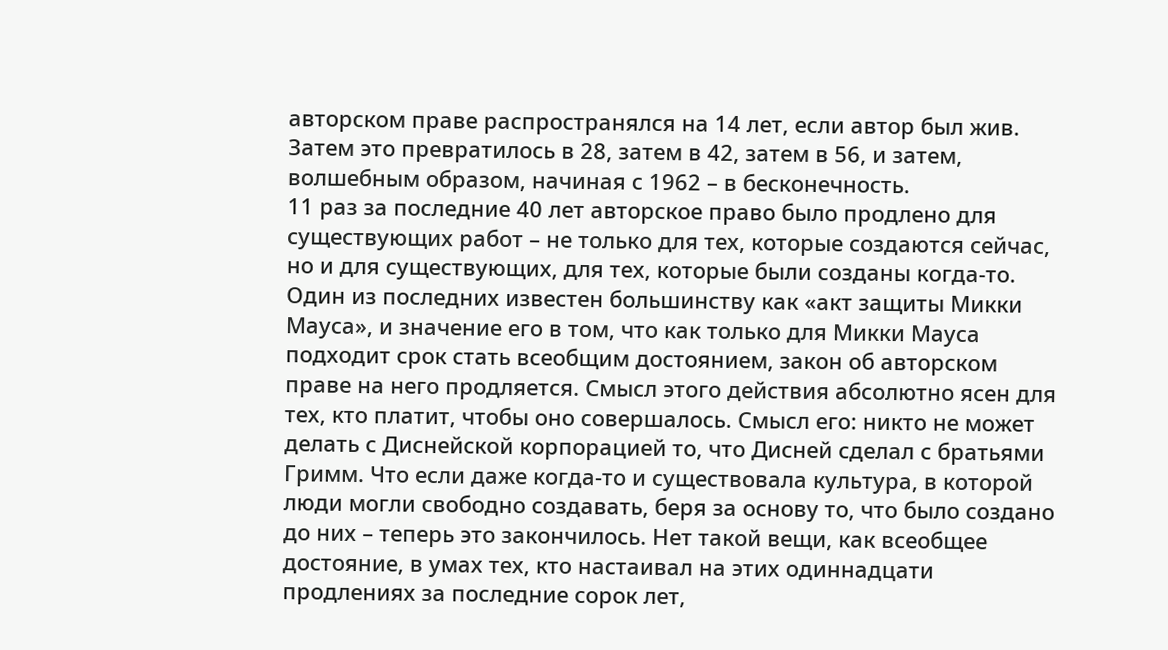авторском праве распространялся на 14 лет, если автор был жив. Затем это превратилось в 28, затем в 42, затем в 56, и затем, волшебным образом, начиная с 1962 – в бесконечность.
11 раз за последние 40 лет авторское право было продлено для существующих работ – не только для тех, которые создаются сейчас, но и для существующих, для тех, которые были созданы когда-то. Один из последних известен большинству как «акт защиты Микки Мауса», и значение его в том, что как только для Микки Мауса подходит срок стать всеобщим достоянием, закон об авторском праве на него продляется. Смысл этого действия абсолютно ясен для тех, кто платит, чтобы оно совершалось. Смысл его: никто не может делать с Диснейской корпорацией то, что Дисней сделал с братьями Гримм. Что если даже когда-то и существовала культура, в которой люди могли свободно создавать, беря за основу то, что было создано до них – теперь это закончилось. Нет такой вещи, как всеобщее достояние, в умах тех, кто настаивал на этих одиннадцати продлениях за последние сорок лет,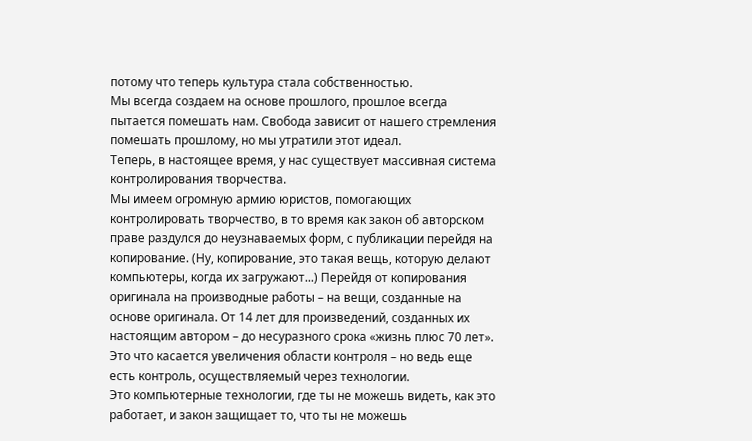потому что теперь культура стала собственностью.
Мы всегда создаем на основе прошлого, прошлое всегда пытается помешать нам. Свобода зависит от нашего стремления помешать прошлому, но мы утратили этот идеал.
Теперь, в настоящее время, у нас существует массивная система контролирования творчества.
Мы имеем огромную армию юристов, помогающих контролировать творчество, в то время как закон об авторском праве раздулся до неузнаваемых форм, с публикации перейдя на копирование. (Ну, копирование, это такая вещь, которую делают компьютеры, когда их загружают...) Перейдя от копирования оригинала на производные работы – на вещи, созданные на основе оригинала. От 14 лет для произведений, созданных их настоящим автором – до несуразного срока «жизнь плюс 70 лет». Это что касается увеличения области контроля – но ведь еще есть контроль, осуществляемый через технологии.
Это компьютерные технологии, где ты не можешь видеть, как это работает, и закон защищает то, что ты не можешь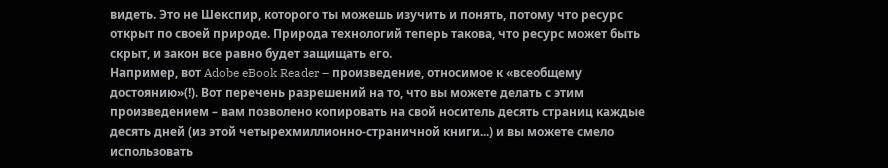видеть. Это не Шекспир, которого ты можешь изучить и понять, потому что ресурс открыт по своей природе. Природа технологий теперь такова, что ресурс может быть скрыт, и закон все равно будет защищать его.
Например, вот Adobe eBook Reader – произведение, относимое к «всеобщему достоянию»(!). Вот перечень разрешений на то, что вы можете делать с этим произведением – вам позволено копировать на свой носитель десять страниц каждые десять дней (из этой четырехмиллионно-страничной книги...) и вы можете смело использовать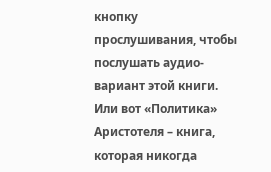кнопку прослушивания, чтобы послушать аудио-вариант этой книги.
Или вот «Политика» Аристотеля – книга, которая никогда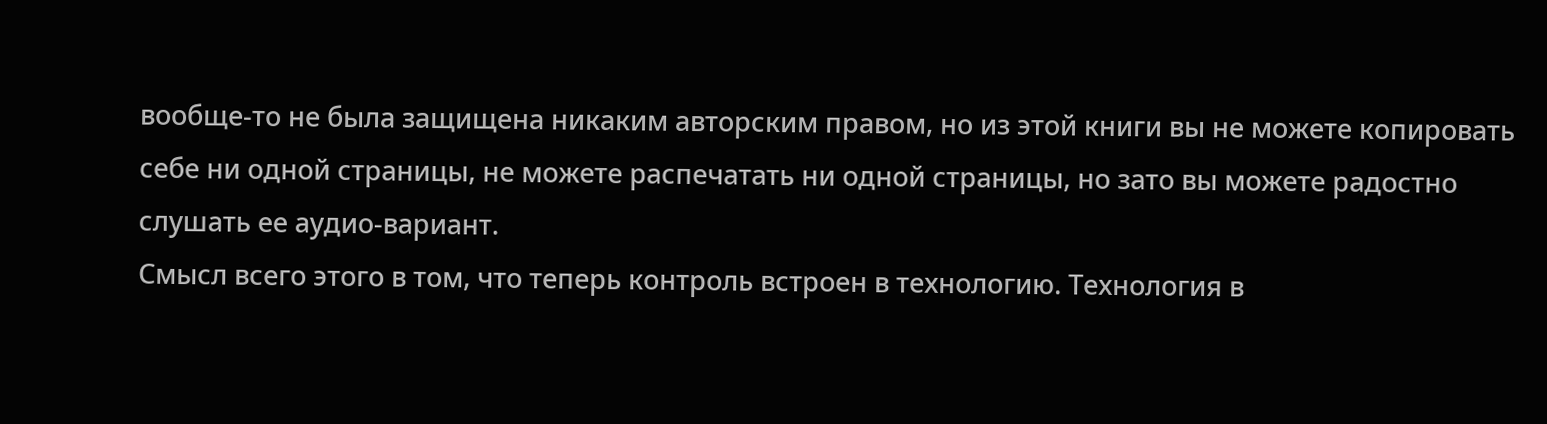вообще-то не была защищена никаким авторским правом, но из этой книги вы не можете копировать себе ни одной страницы, не можете распечатать ни одной страницы, но зато вы можете радостно слушать ее аудио-вариант.
Смысл всего этого в том, что теперь контроль встроен в технологию. Технология в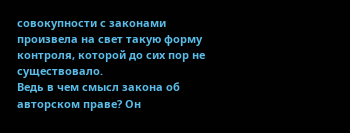совокупности с законами произвела на свет такую форму контроля, которой до сих пор не существовало.
Ведь в чем смысл закона об авторском праве? Он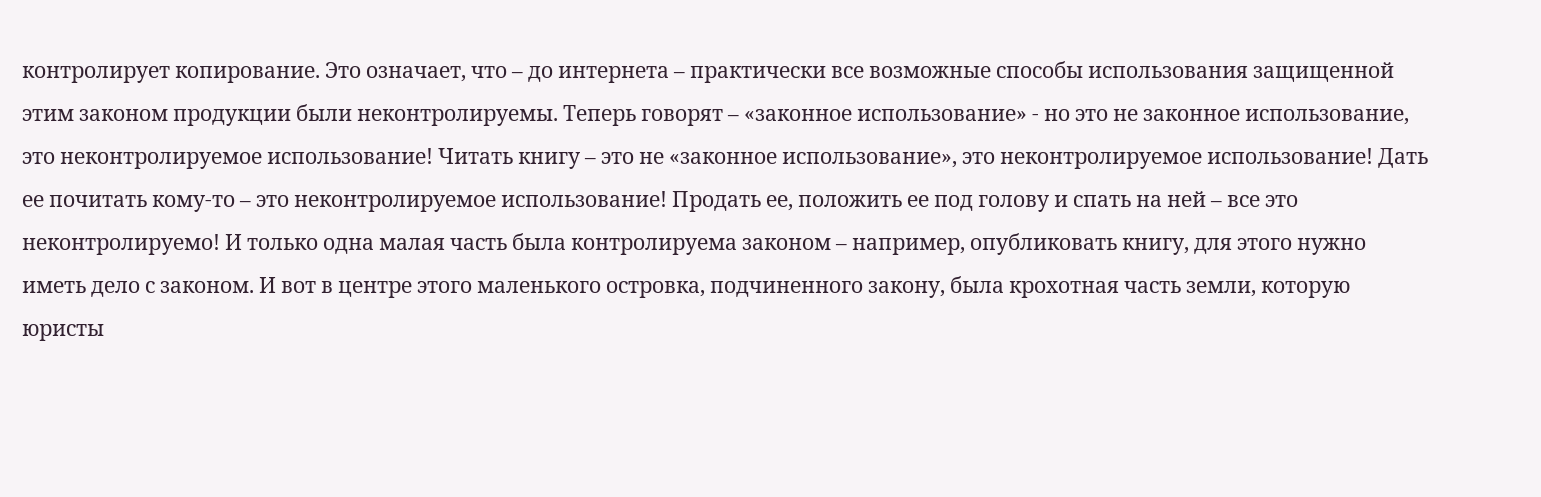контролирует копирование. Это означает, что – до интернета – практически все возможные способы использования защищенной этим законом продукции были неконтролируемы. Теперь говорят – «законное использование» - но это не законное использование, это неконтролируемое использование! Читать книгу – это не «законное использование», это неконтролируемое использование! Дать ее почитать кому-то – это неконтролируемое использование! Продать ее, положить ее под голову и спать на ней – все это неконтролируемо! И только одна малая часть была контролируема законом – например, опубликовать книгу, для этого нужно иметь дело с законом. И вот в центре этого маленького островка, подчиненного закону, была крохотная часть земли, которую юристы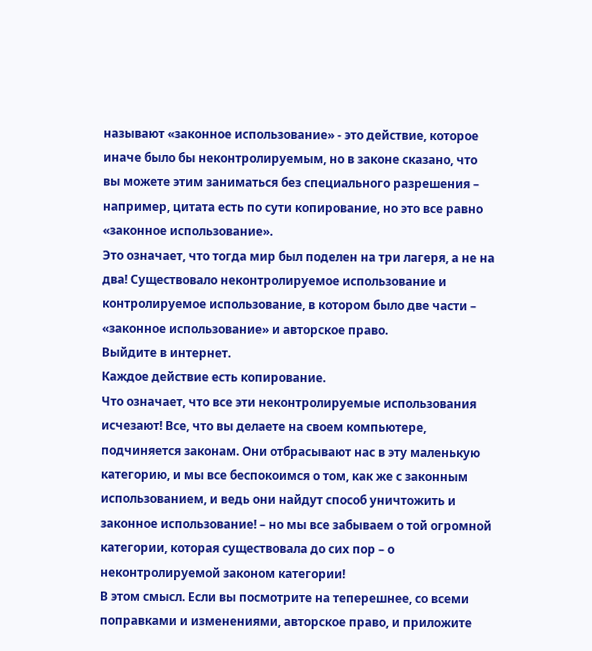называют «законное использование» - это действие, которое иначе было бы неконтролируемым, но в законе сказано, что вы можете этим заниматься без специального разрешения – например, цитата есть по сути копирование, но это все равно «законное использование».
Это означает, что тогда мир был поделен на три лагеря, а не на два! Существовало неконтролируемое использование и контролируемое использование, в котором было две части – «законное использование» и авторское право.
Выйдите в интернет.
Каждое действие есть копирование.
Что означает, что все эти неконтролируемые использования исчезают! Все, что вы делаете на своем компьютере, подчиняется законам. Они отбрасывают нас в эту маленькую категорию, и мы все беспокоимся о том, как же с законным использованием, и ведь они найдут способ уничтожить и законное использование! – но мы все забываем о той огромной категории, которая существовала до сих пор – о неконтролируемой законом категории!
В этом смысл. Если вы посмотрите на теперешнее, со всеми поправками и изменениями, авторское право, и приложите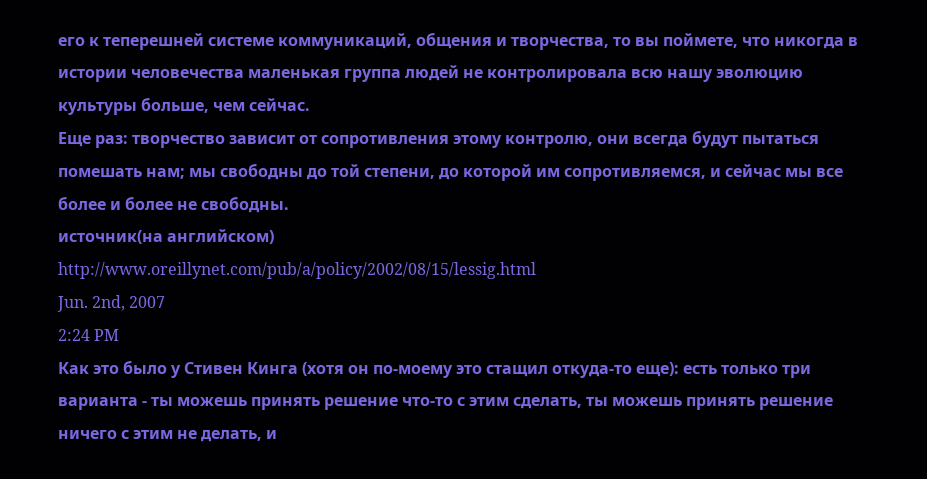его к теперешней системе коммуникаций, общения и творчества, то вы поймете, что никогда в истории человечества маленькая группа людей не контролировала всю нашу эволюцию культуры больше, чем сейчас.
Еще раз: творчество зависит от сопротивления этому контролю, они всегда будут пытаться помешать нам; мы свободны до той степени, до которой им сопротивляемся, и сейчас мы все более и более не свободны.
источник(на английском)
http://www.oreillynet.com/pub/a/policy/2002/08/15/lessig.html
Jun. 2nd, 2007
2:24 PM
Как это было у Стивен Кинга (хотя он по-моему это стащил откуда-то еще): есть только три варианта - ты можешь принять решение что-то с этим сделать, ты можешь принять решение ничего с этим не делать, и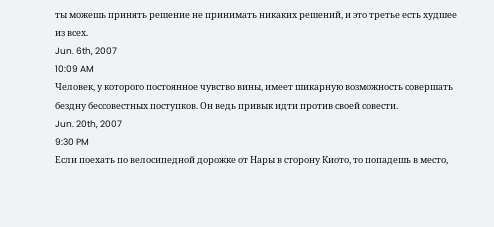ты можешь принять решение не принимать никаких решений, и это третье есть худшее из всех.
Jun. 6th, 2007
10:09 AM
Человек, у которого постоянное чувство вины, имеет шикарную возможность совершать бездну бессовестных поступков. Он ведь привык идти против своей совести.
Jun. 20th, 2007
9:30 PM
Если поехать по велосипедной дорожке от Нары в сторону Киото, то попадешь в место,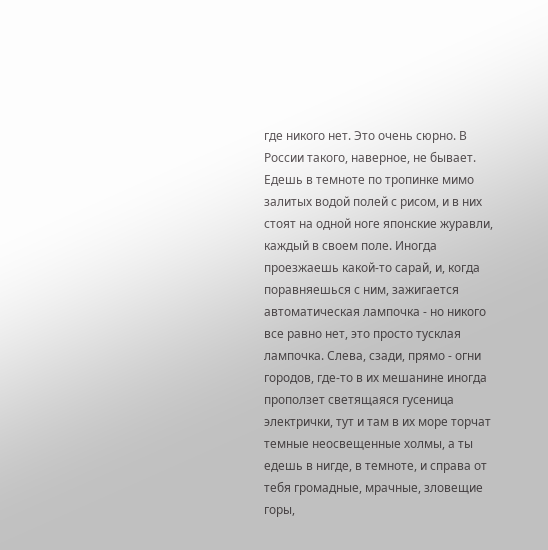где никого нет. Это очень сюрно. В России такого, наверное, не бывает. Едешь в темноте по тропинке мимо залитых водой полей с рисом, и в них стоят на одной ноге японские журавли, каждый в своем поле. Иногда проезжаешь какой-то сарай, и, когда поравняешься с ним, зажигается автоматическая лампочка - но никого все равно нет, это просто тусклая лампочка. Слева, сзади, прямо - огни городов, где-то в их мешанине иногда проползет светящаяся гусеница электрички, тут и там в их море торчат темные неосвещенные холмы, а ты едешь в нигде, в темноте, и справа от тебя громадные, мрачные, зловещие горы,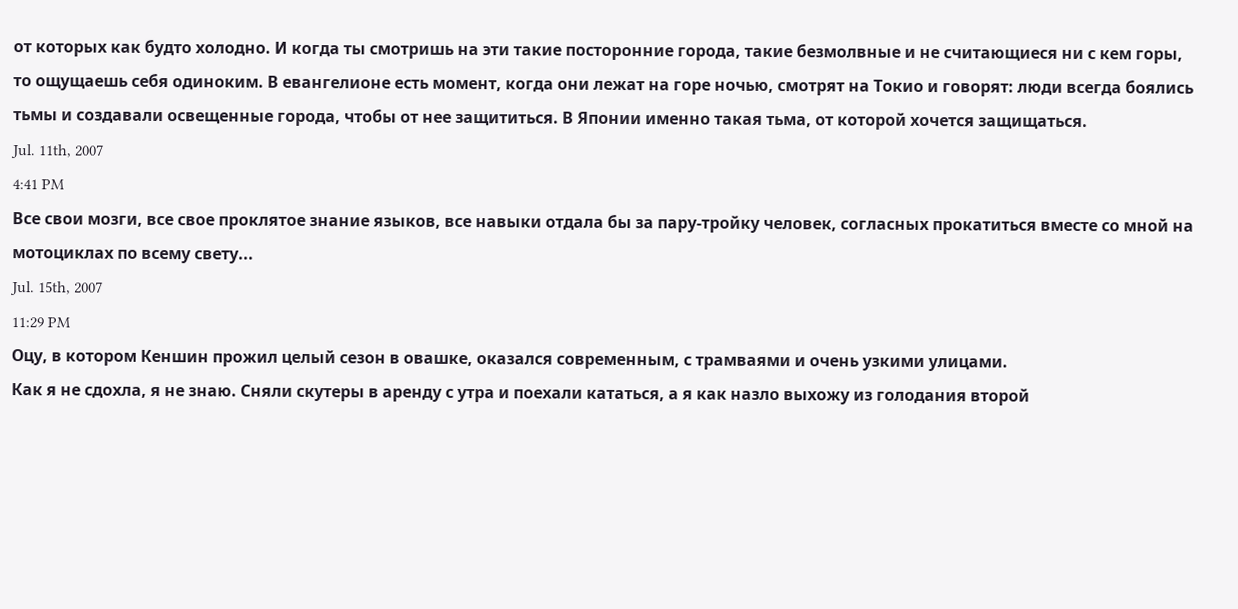от которых как будто холодно. И когда ты смотришь на эти такие посторонние города, такие безмолвные и не считающиеся ни с кем горы, то ощущаешь себя одиноким. В евангелионе есть момент, когда они лежат на горе ночью, смотрят на Токио и говорят: люди всегда боялись тьмы и создавали освещенные города, чтобы от нее защититься. В Японии именно такая тьма, от которой хочется защищаться.
Jul. 11th, 2007
4:41 PM
Все свои мозги, все свое проклятое знание языков, все навыки отдала бы за пару-тройку человек, согласных прокатиться вместе со мной на мотоциклах по всему свету...
Jul. 15th, 2007
11:29 PM
Оцу, в котором Кеншин прожил целый сезон в овашке, оказался современным, с трамваями и очень узкими улицами.
Как я не сдохла, я не знаю. Сняли скутеры в аренду с утра и поехали кататься, а я как назло выхожу из голодания второй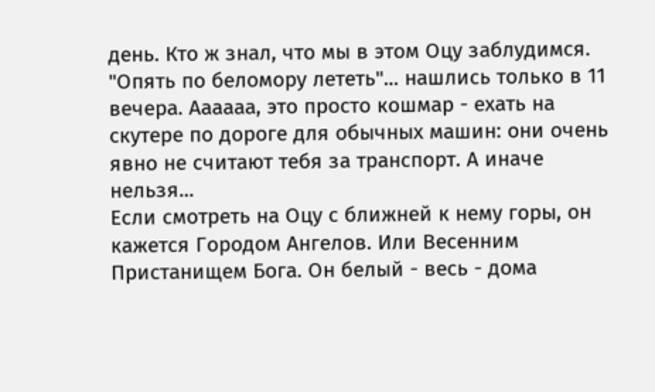день. Кто ж знал, что мы в этом Оцу заблудимся. "Опять по беломору лететь"... нашлись только в 11 вечера. Аааааа, это просто кошмар - ехать на скутере по дороге для обычных машин: они очень явно не считают тебя за транспорт. А иначе нельзя...
Если смотреть на Оцу с ближней к нему горы, он кажется Городом Ангелов. Или Весенним Пристанищем Бога. Он белый - весь - дома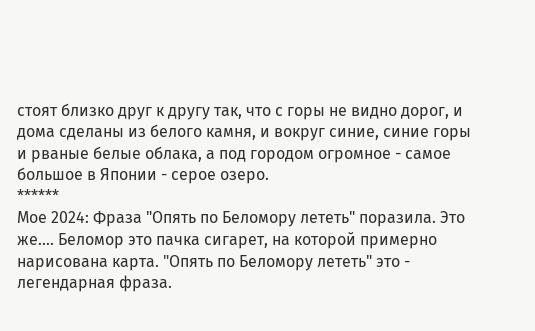стоят близко друг к другу так, что с горы не видно дорог, и дома сделаны из белого камня, и вокруг синие, синие горы и рваные белые облака, а под городом огромное - самое большое в Японии - серое озеро.
******
Мое 2024: Фраза "Опять по Беломору лететь" поразила. Это же.... Беломор это пачка сигарет, на которой примерно нарисована карта. "Опять по Беломору лететь" это - легендарная фраза.